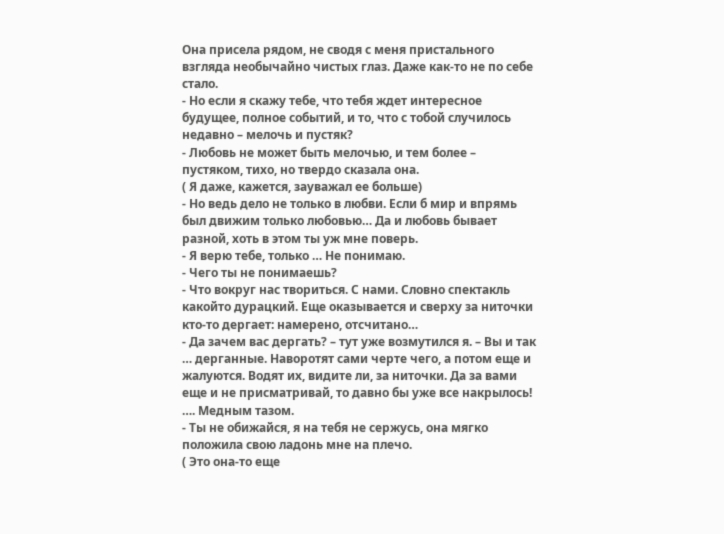Она присела рядом, не сводя с меня пристального взгляда необычайно чистых глаз. Даже как-то не по себе стало.
- Но если я скажу тебе, что тебя ждет интересное будущее, полное событий, и то, что с тобой случилось недавно – мелочь и пустяк?
- Любовь не может быть мелочью, и тем более – пустяком, тихо, но твердо сказала она.
( Я даже, кажется, зауважал ее больше)
- Но ведь дело не только в любви. Если б мир и впрямь был движим только любовью… Да и любовь бывает разной, хоть в этом ты уж мне поверь.
- Я верю тебе, только … Не понимаю.
- Чего ты не понимаешь?
- Что вокруг нас твориться. С нами. Словно спектакль какойто дурацкий. Еще оказывается и сверху за ниточки кто-то дергает: намерено, отсчитано…
- Да зачем вас дергать? – тут уже возмутился я. – Вы и так … дерганные. Наворотят сами черте чего, а потом еще и жалуются. Водят их, видите ли, за ниточки. Да за вами еще и не присматривай, то давно бы уже все накрылось! …. Медным тазом.
- Ты не обижайся, я на тебя не сержусь, она мягко положила свою ладонь мне на плечо.
( Это она-то еще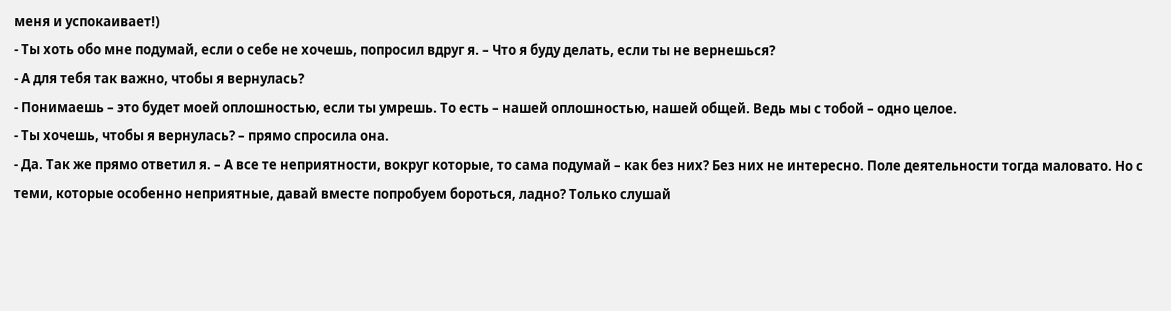меня и успокаивает!)
- Ты хоть обо мне подумай, если о себе не хочешь, попросил вдруг я. – Что я буду делать, если ты не вернешься?
- А для тебя так важно, чтобы я вернулась?
- Понимаешь – это будет моей оплошностью, если ты умрешь. То есть – нашей оплошностью, нашей общей. Ведь мы с тобой – одно целое.
- Ты хочешь, чтобы я вернулась? – прямо спросила она.
- Да. Так же прямо ответил я. – А все те неприятности, вокруг которые, то сама подумай – как без них? Без них не интересно. Поле деятельности тогда маловато. Но с теми, которые особенно неприятные, давай вместе попробуем бороться, ладно? Только слушай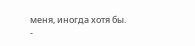меня, иногда хотя бы.
-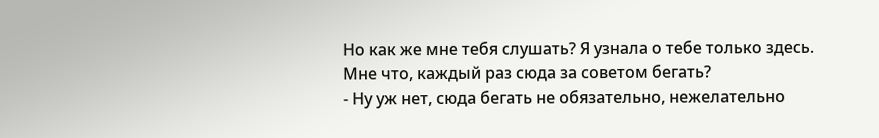Но как же мне тебя слушать? Я узнала о тебе только здесь. Мне что, каждый раз сюда за советом бегать?
- Ну уж нет, сюда бегать не обязательно, нежелательно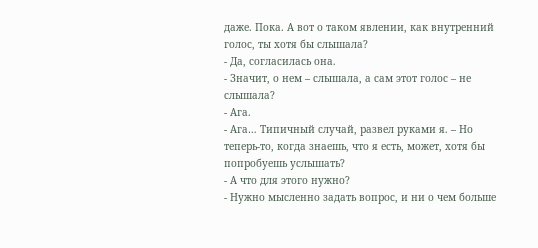даже. Пока. А вот о таком явлении, как внутренний голос, ты хотя бы слышала?
- Да, согласилась она.
- Значит, о нем – слышала, а сам этот голос – не слышала?
- Ага.
- Ага… Типичный случай, развел руками я. – Но теперь-то, когда знаешь, что я есть, может, хотя бы попробуешь услышать?
- А что для этого нужно?
- Нужно мысленно задать вопрос, и ни о чем больше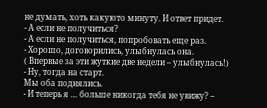не думать, хоть какуюто минуту. И ответ придет.
- А если не получиться?
- А если не получиться, попробовать еще раз.
- Хорошо, договорились, улыбнулась она.
( Впервые за эти жуткие две недели – улыбнулась!)
- Ну, тогда на старт.
Мы оба поднялись.
- И теперь я … больше никогда тебя не увижу? –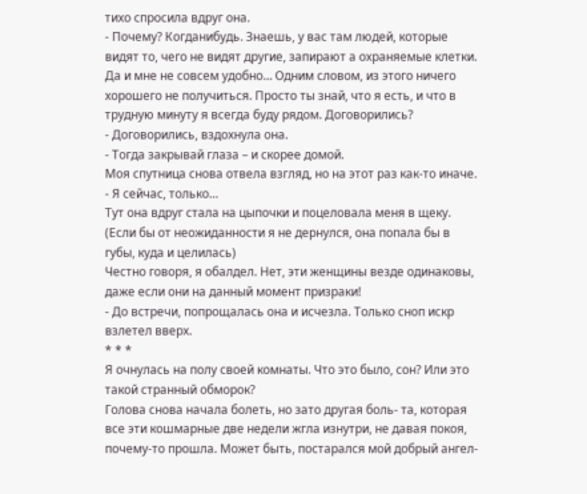тихо спросила вдруг она.
- Почему? Когданибудь. Знаешь, у вас там людей, которые видят то, чего не видят другие, запирают а охраняемые клетки. Да и мне не совсем удобно… Одним словом, из этого ничего хорошего не получиться. Просто ты знай, что я есть, и что в трудную минуту я всегда буду рядом. Договорились?
- Договорились, вздохнула она.
- Тогда закрывай глаза – и скорее домой.
Моя спутница снова отвела взгляд, но на этот раз как-то иначе.
- Я сейчас, только…
Тут она вдруг стала на цыпочки и поцеловала меня в щеку. (Если бы от неожиданности я не дернулся, она попала бы в губы, куда и целилась)
Честно говоря, я обалдел. Нет, эти женщины везде одинаковы, даже если они на данный момент призраки!
- До встречи, попрощалась она и исчезла. Только сноп искр взлетел вверх.
* * *
Я очнулась на полу своей комнаты. Что это было, сон? Или это такой странный обморок?
Голова снова начала болеть, но зато другая боль- та, которая все эти кошмарные две недели жгла изнутри, не давая покоя, почему-то прошла. Может быть, постарался мой добрый ангел-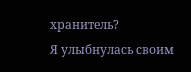хранитель?
Я улыбнулась своим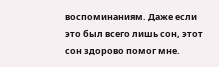воспоминаниям. Даже если это был всего лишь сон, этот сон здорово помог мне.